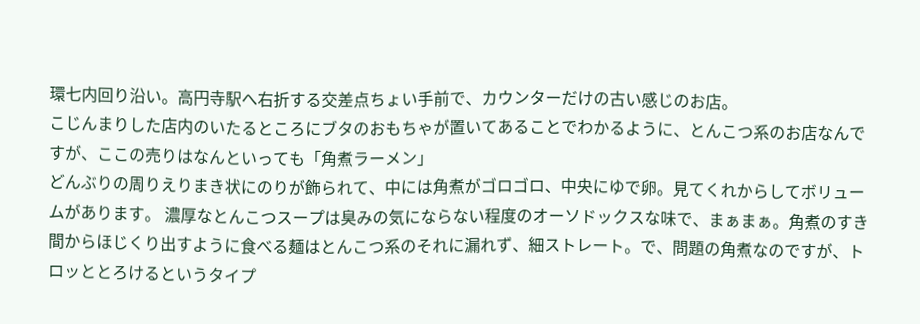環七内回り沿い。高円寺駅へ右折する交差点ちょい手前で、カウンターだけの古い感じのお店。
こじんまりした店内のいたるところにブタのおもちゃが置いてあることでわかるように、とんこつ系のお店なんですが、ここの売りはなんといっても「角煮ラーメン」
どんぶりの周りえりまき状にのりが飾られて、中には角煮がゴロゴロ、中央にゆで卵。見てくれからしてボリュームがあります。 濃厚なとんこつスープは臭みの気にならない程度のオーソドックスな味で、まぁまぁ。角煮のすき間からほじくり出すように食べる麺はとんこつ系のそれに漏れず、細ストレート。で、問題の角煮なのですが、トロッととろけるというタイプ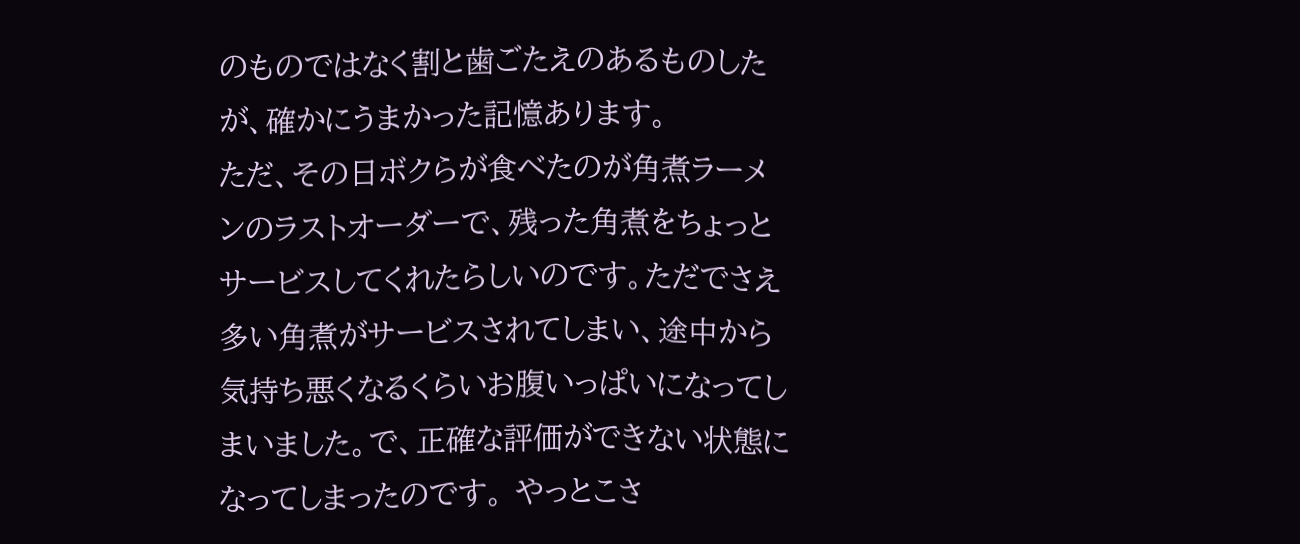のものではなく割と歯ごたえのあるものしたが、確かにうまかった記憶あります。
ただ、その日ボクらが食べたのが角煮ラーメンのラストオーダーで、残った角煮をちょっとサービスしてくれたらしいのです。ただでさえ多い角煮がサービスされてしまい、途中から気持ち悪くなるくらいお腹いっぱいになってしまいました。で、正確な評価ができない状態になってしまったのです。 やっとこさ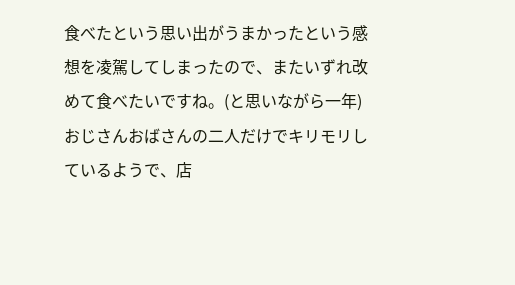食べたという思い出がうまかったという感想を凌駕してしまったので、またいずれ改めて食べたいですね。(と思いながら一年)
おじさんおばさんの二人だけでキリモリしているようで、店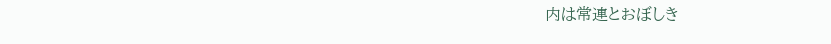内は常連とおぼしき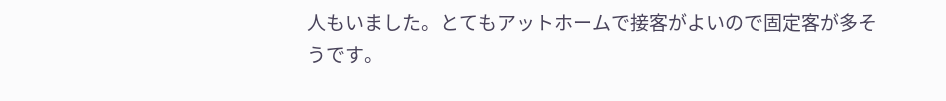人もいました。とてもアットホームで接客がよいので固定客が多そうです。